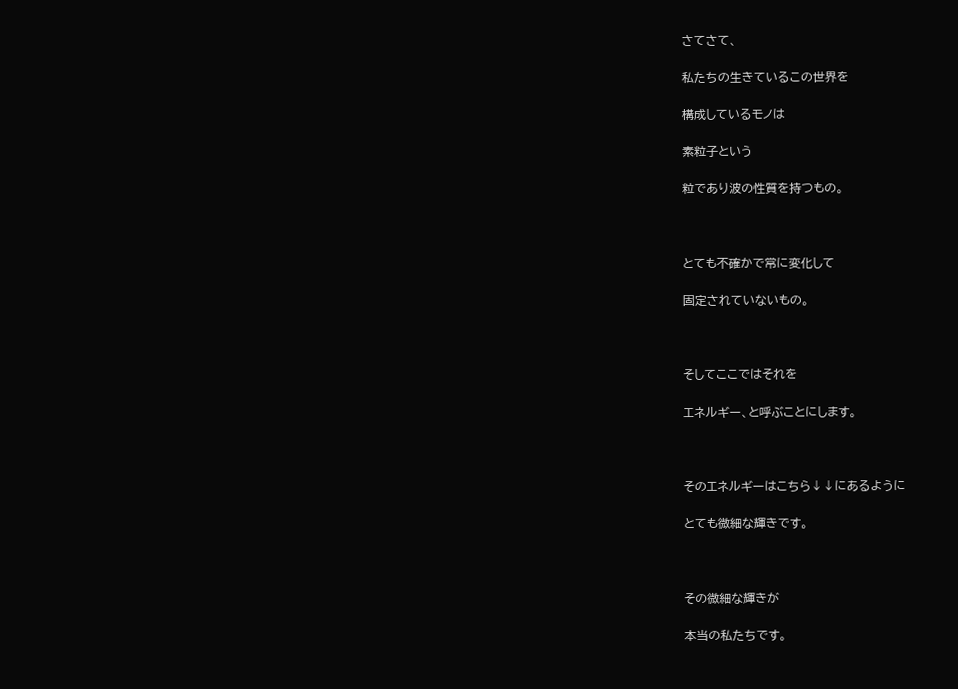さてさて、

私たちの生きているこの世界を

構成しているモノは

素粒子という

粒であり波の性質を持つもの。



とても不確かで常に変化して

固定されていないもの。



そしてここではそれを

エネルギー、と呼ぶことにします。



そのエネルギーはこちら↓↓にあるように

とても微細な輝きです。



その微細な輝きが

本当の私たちです。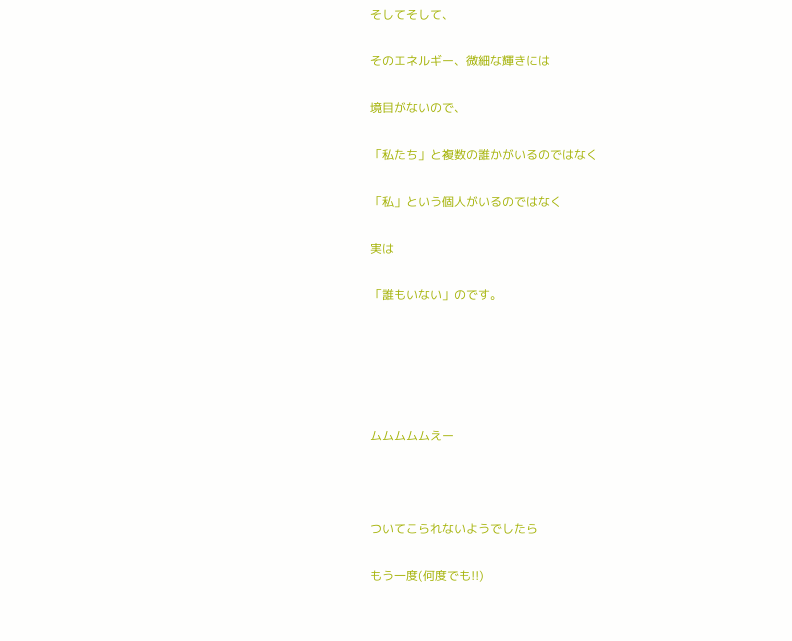そしてそして、

そのエネルギー、微細な輝きには

境目がないので、

「私たち」と複数の誰かがいるのではなく

「私」という個人がいるのではなく

実は

「誰もいない」のです。





ムムムムムえー



ついてこられないようでしたら

もう一度(何度でも!!)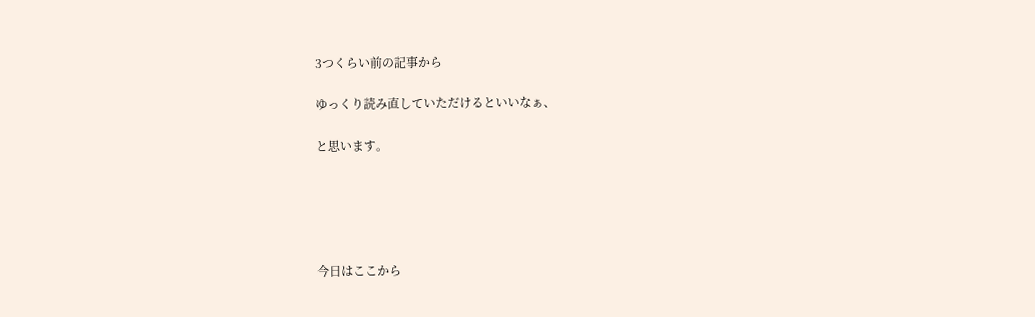3つくらい前の記事から

ゆっくり読み直していただけるといいなぁ、

と思います。





今日はここから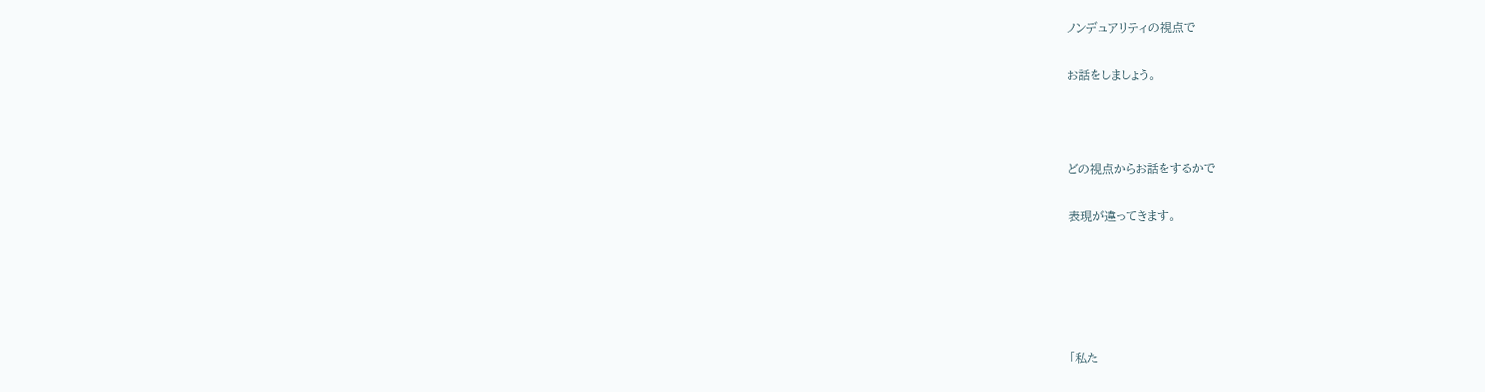ノンデュアリティの視点で

お話をしましょう。



どの視点からお話をするかで

表現が違ってきます。





「私た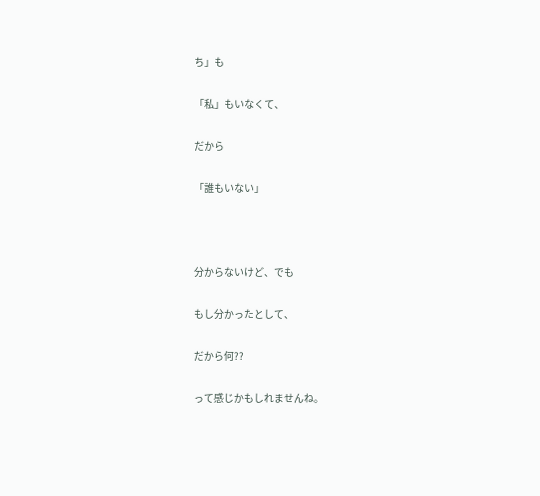ち」も

「私」もいなくて、

だから

「誰もいない」



分からないけど、でも

もし分かったとして、

だから何??

って感じかもしれませんね。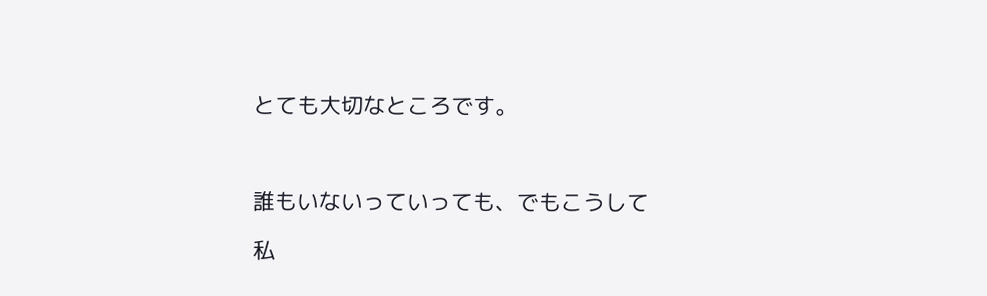とても大切なところです。



誰もいないっていっても、でもこうして

私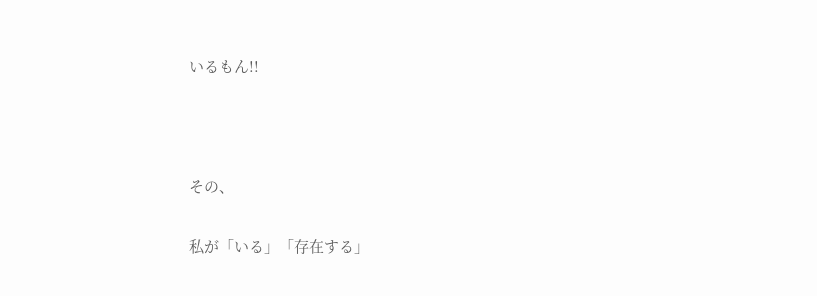いるもん!!



その、

私が「いる」「存在する」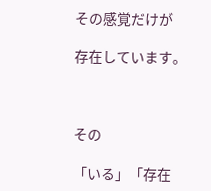その感覚だけが

存在しています。



その

「いる」「存在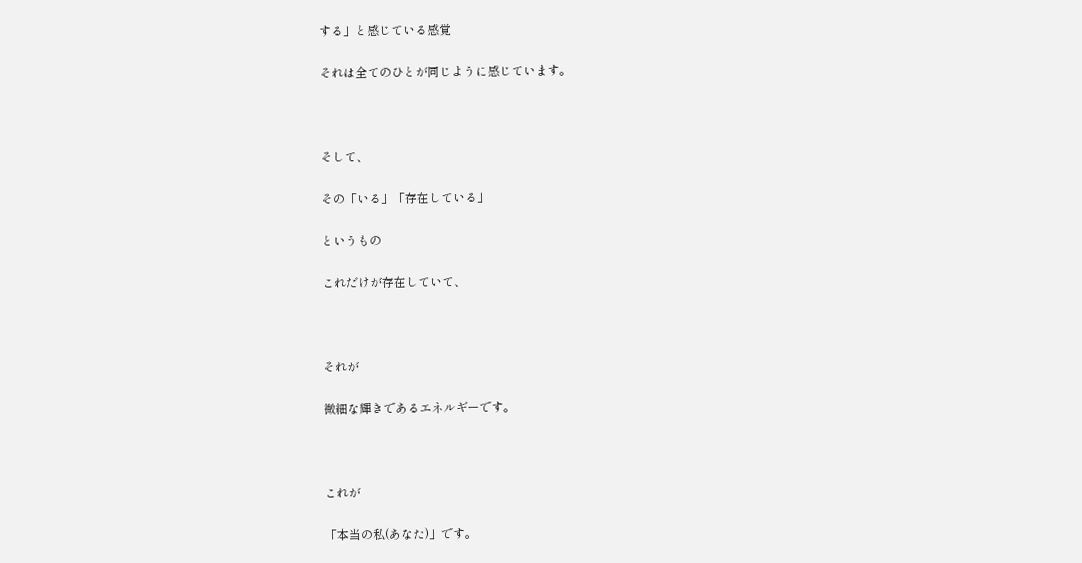する」と感じている感覚

それは全てのひとが同じように感じています。



そして、

その「いる」「存在している」

というもの

これだけが存在していて、



それが

微細な輝きであるエネルギーです。



これが

「本当の私(あなた)」です。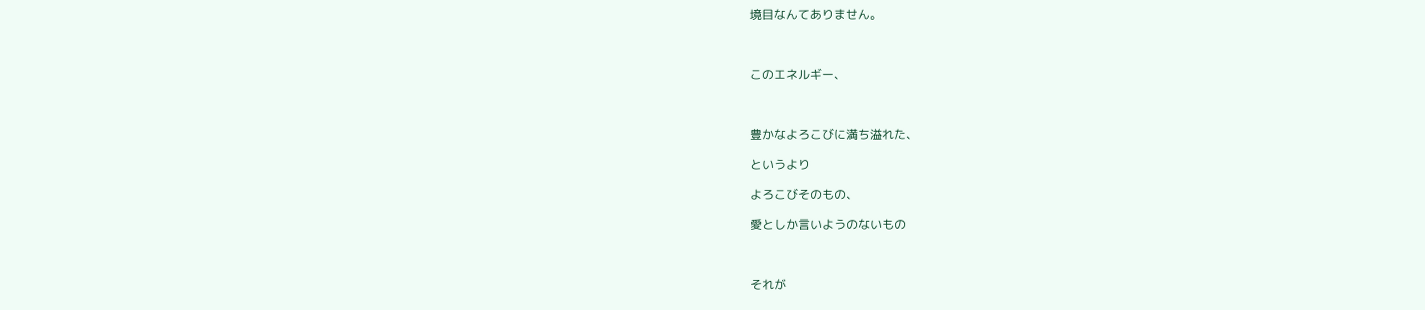境目なんてありません。



このエネルギー、



豊かなよろこびに満ち溢れた、

というより

よろこびそのもの、

愛としか言いようのないもの



それが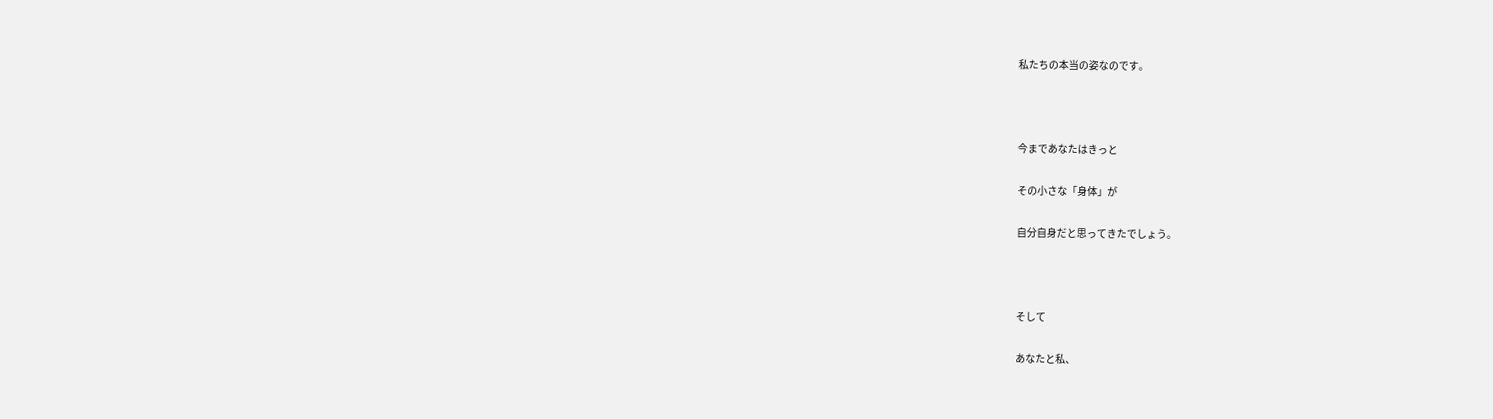私たちの本当の姿なのです。



今まであなたはきっと

その小さな「身体」が

自分自身だと思ってきたでしょう。



そして

あなたと私、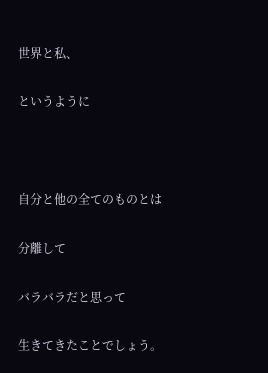世界と私、

というように



自分と他の全てのものとは

分離して

バラバラだと思って

生きてきたことでしょう。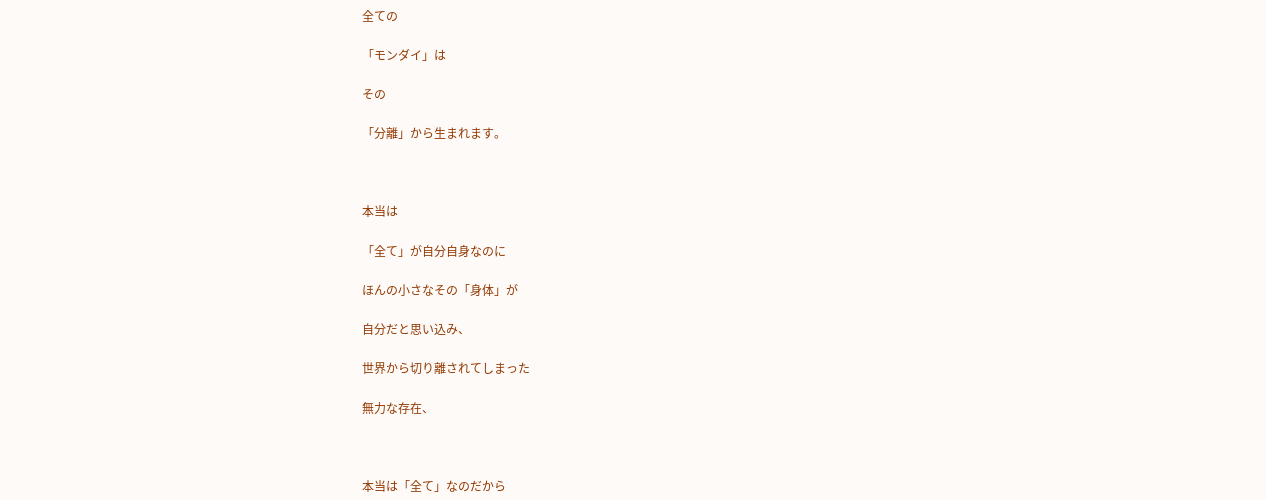全ての

「モンダイ」は

その

「分離」から生まれます。



本当は

「全て」が自分自身なのに

ほんの小さなその「身体」が

自分だと思い込み、

世界から切り離されてしまった

無力な存在、



本当は「全て」なのだから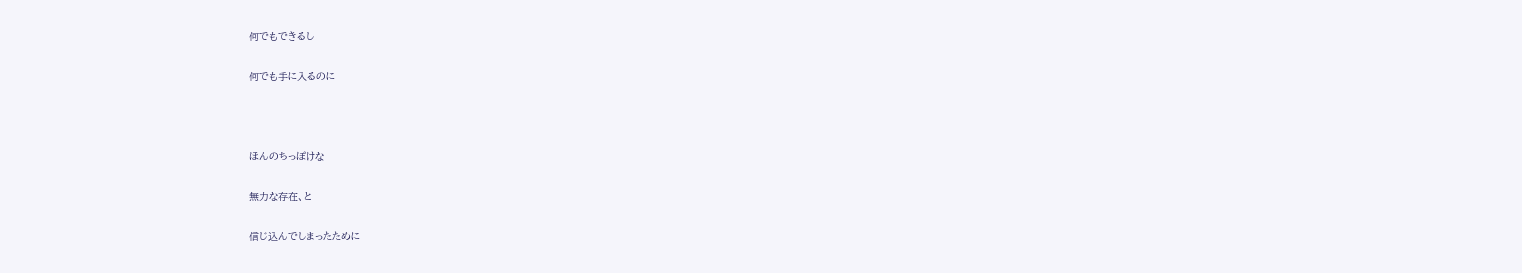何でもできるし

何でも手に入るのに



ほんのちっぽけな

無力な存在、と

信じ込んでしまったために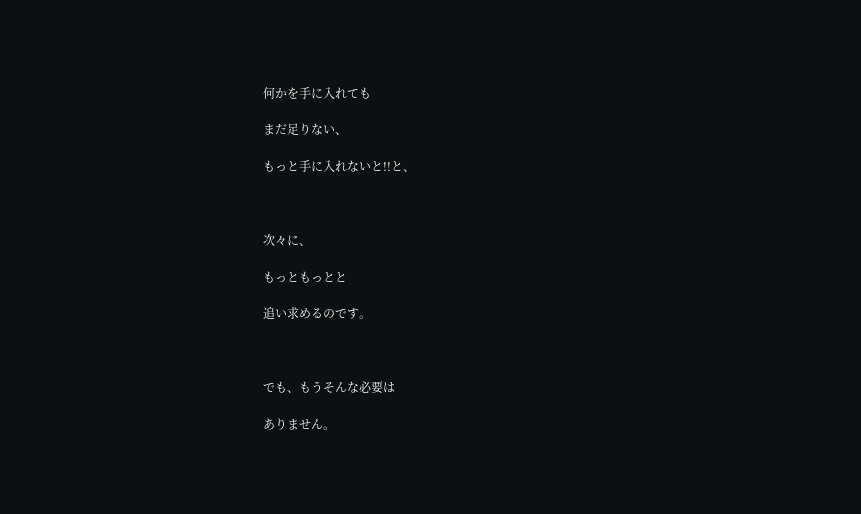何かを手に入れても

まだ足りない、

もっと手に入れないと!!と、



次々に、

もっともっとと

追い求めるのです。



でも、もうそんな必要は

ありません。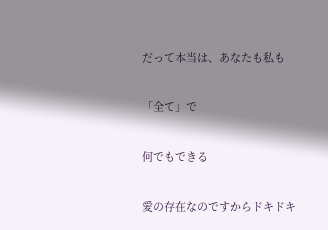だって本当は、あなたも私も

「全て」で

何でもできる

愛の存在なのですからドキドキ